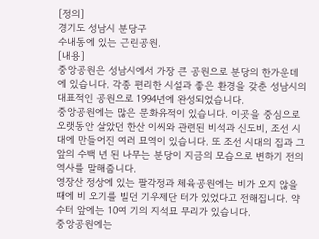[정의]
경기도 성남시 분당구
수내동에 있는 근린공원.
[내용]
중앙공원은 성남시에서 가장 큰 공원으로 분당의 한가운데에 있습니다. 각종 편리한 시설과 좋은 환경을 갖춘 성남시의 대표적인 공원으로 1994년에 완성되었습니다.
중앙공원에는 많은 문화유적이 있습니다. 이곳을 중심으로 오랫동안 살았던 한산 이씨와 관련된 비석과 신도비, 조선 시대에 만들어진 여러 묘역이 있습니다. 또 조선 시대의 집과 그 앞의 수백 년 된 나무는 분당이 지금의 모습으로 변하기 전의 역사를 말해줍니다.
영장산 정상에 있는 팔각정과 체육공원에는 비가 오지 않을 때에 비 오기를 빌던 기우제단 터가 있었다고 전해집니다. 약수터 앞에는 10여 기의 지석묘 무리가 있습니다.
중앙공원에는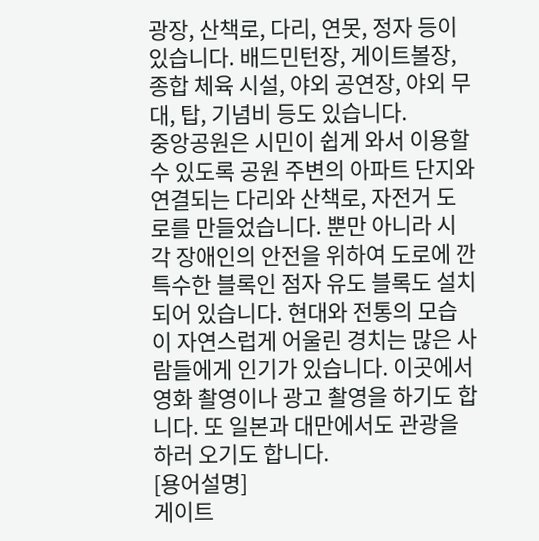광장, 산책로, 다리, 연못, 정자 등이 있습니다. 배드민턴장, 게이트볼장, 종합 체육 시설, 야외 공연장, 야외 무대, 탑, 기념비 등도 있습니다.
중앙공원은 시민이 쉽게 와서 이용할 수 있도록 공원 주변의 아파트 단지와 연결되는 다리와 산책로, 자전거 도로를 만들었습니다. 뿐만 아니라 시각 장애인의 안전을 위하여 도로에 깐 특수한 블록인 점자 유도 블록도 설치되어 있습니다. 현대와 전통의 모습이 자연스럽게 어울린 경치는 많은 사람들에게 인기가 있습니다. 이곳에서 영화 촬영이나 광고 촬영을 하기도 합니다. 또 일본과 대만에서도 관광을 하러 오기도 합니다.
[용어설명]
게이트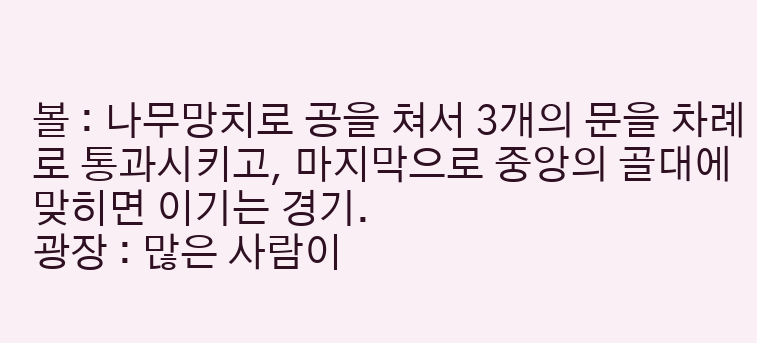볼 : 나무망치로 공을 쳐서 3개의 문을 차례로 통과시키고, 마지막으로 중앙의 골대에 맞히면 이기는 경기.
광장 : 많은 사람이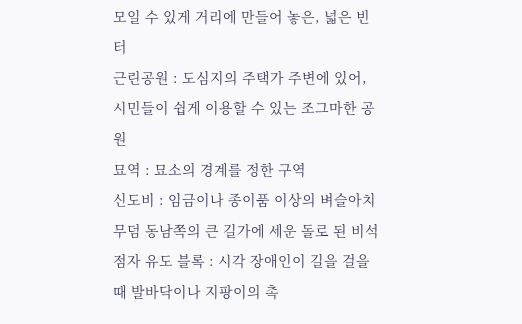모일 수 있게 거리에 만들어 놓은, 넓은 빈터
근린공원 : 도심지의 주택가 주변에 있어, 시민들이 쉽게 이용할 수 있는 조그마한 공원
묘역 : 묘소의 경계를 정한 구역
신도비 : 임금이나 종이품 이상의 벼슬아치 무덤 동남쪽의 큰 길가에 세운 돌로 된 비석
점자 유도 블록 : 시각 장애인이 길을 걸을 때 발바닥이나 지팡이의 촉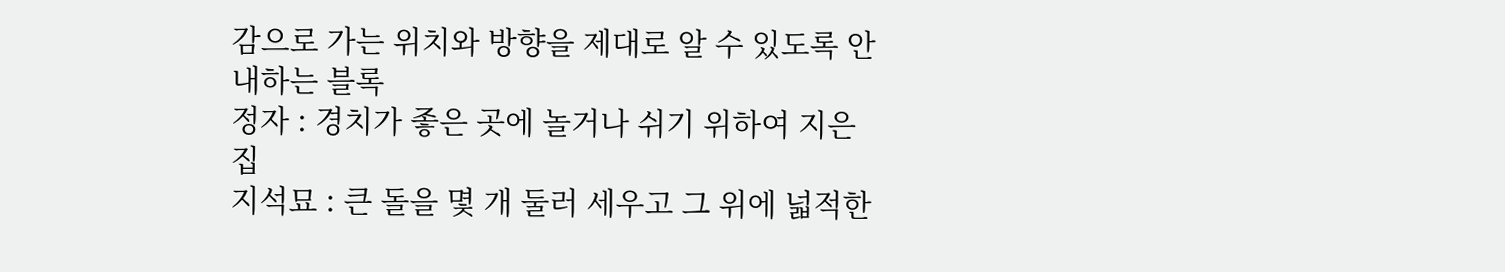감으로 가는 위치와 방향을 제대로 알 수 있도록 안내하는 블록
정자 : 경치가 좋은 곳에 놀거나 쉬기 위하여 지은 집
지석묘 : 큰 돌을 몇 개 둘러 세우고 그 위에 넓적한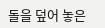돌을 덮어 놓은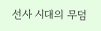선사 시대의 무덤